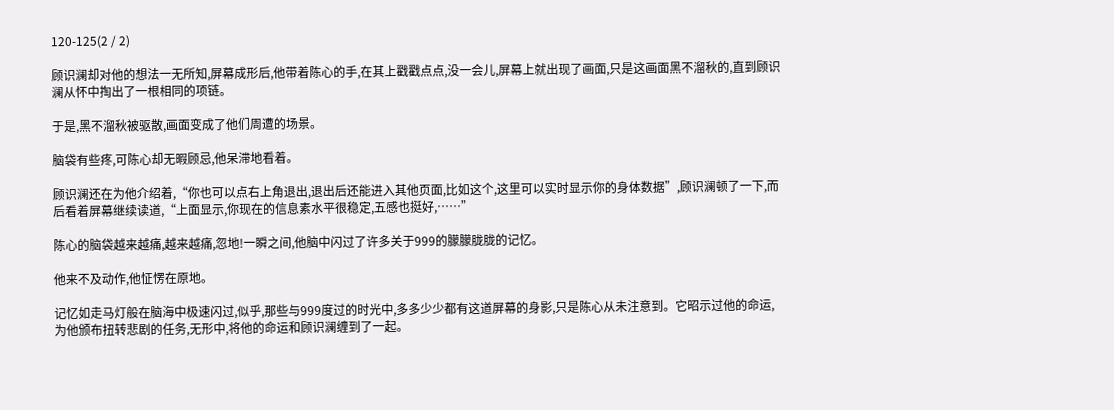120-125(2 / 2)

顾识澜却对他的想法一无所知,屏幕成形后,他带着陈心的手,在其上戳戳点点,没一会儿,屏幕上就出现了画面,只是这画面黑不溜秋的,直到顾识澜从怀中掏出了一根相同的项链。

于是,黑不溜秋被驱散,画面变成了他们周遭的场景。

脑袋有些疼,可陈心却无暇顾忌,他呆滞地看着。

顾识澜还在为他介绍着,“你也可以点右上角退出,退出后还能进入其他页面,比如这个,这里可以实时显示你的身体数据”,顾识澜顿了一下,而后看着屏幕继续读道,“上面显示,你现在的信息素水平很稳定,五感也挺好,……”

陈心的脑袋越来越痛,越来越痛,忽地!一瞬之间,他脑中闪过了许多关于999的朦朦胧胧的记忆。

他来不及动作,他怔愣在原地。

记忆如走马灯般在脑海中极速闪过,似乎,那些与999度过的时光中,多多少少都有这道屏幕的身影,只是陈心从未注意到。它昭示过他的命运,为他颁布扭转悲剧的任务,无形中,将他的命运和顾识澜缠到了一起。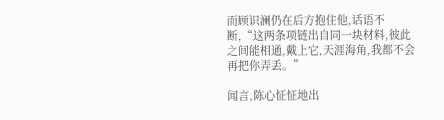而顾识澜仍在后方抱住他,话语不断,“这两条项链出自同一块材料,彼此之间能相通,戴上它,天涯海角,我都不会再把你弄丢。”

闻言,陈心怔怔地出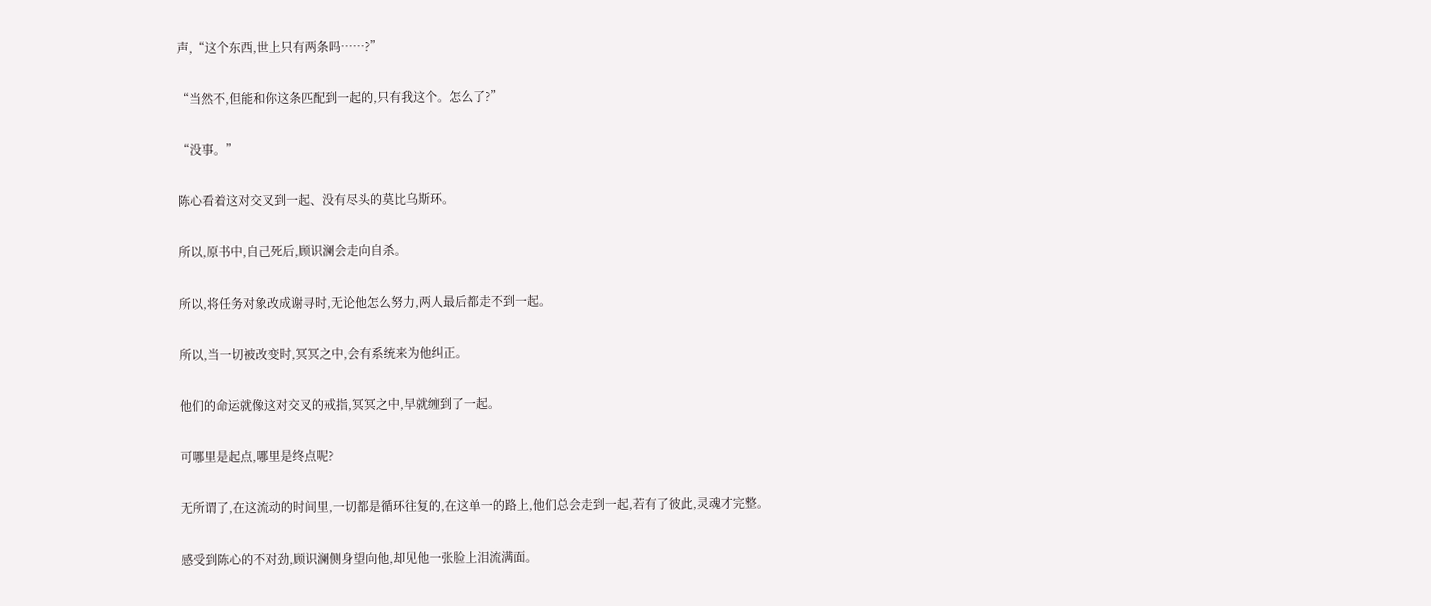声,“这个东西,世上只有两条吗……?”

“当然不,但能和你这条匹配到一起的,只有我这个。怎么了?”

“没事。”

陈心看着这对交叉到一起、没有尽头的莫比乌斯环。

所以,原书中,自己死后,顾识澜会走向自杀。

所以,将任务对象改成谢寻时,无论他怎么努力,两人最后都走不到一起。

所以,当一切被改变时,冥冥之中,会有系统来为他纠正。

他们的命运就像这对交叉的戒指,冥冥之中,早就缠到了一起。

可哪里是起点,哪里是终点呢?

无所谓了,在这流动的时间里,一切都是循环往复的,在这单一的路上,他们总会走到一起,若有了彼此,灵魂才完整。

感受到陈心的不对劲,顾识澜侧身望向他,却见他一张脸上泪流满面。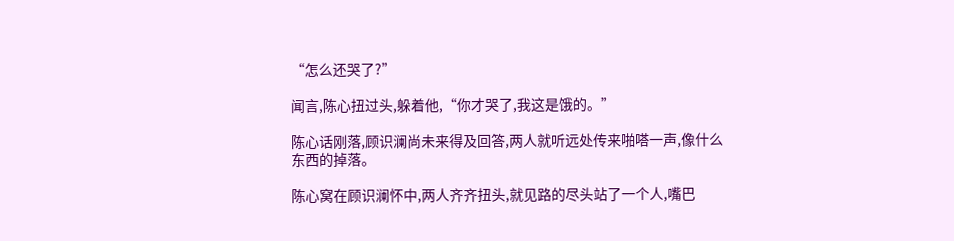“怎么还哭了?”

闻言,陈心扭过头,躲着他,“你才哭了,我这是饿的。”

陈心话刚落,顾识澜尚未来得及回答,两人就听远处传来啪嗒一声,像什么东西的掉落。

陈心窝在顾识澜怀中,两人齐齐扭头,就见路的尽头站了一个人,嘴巴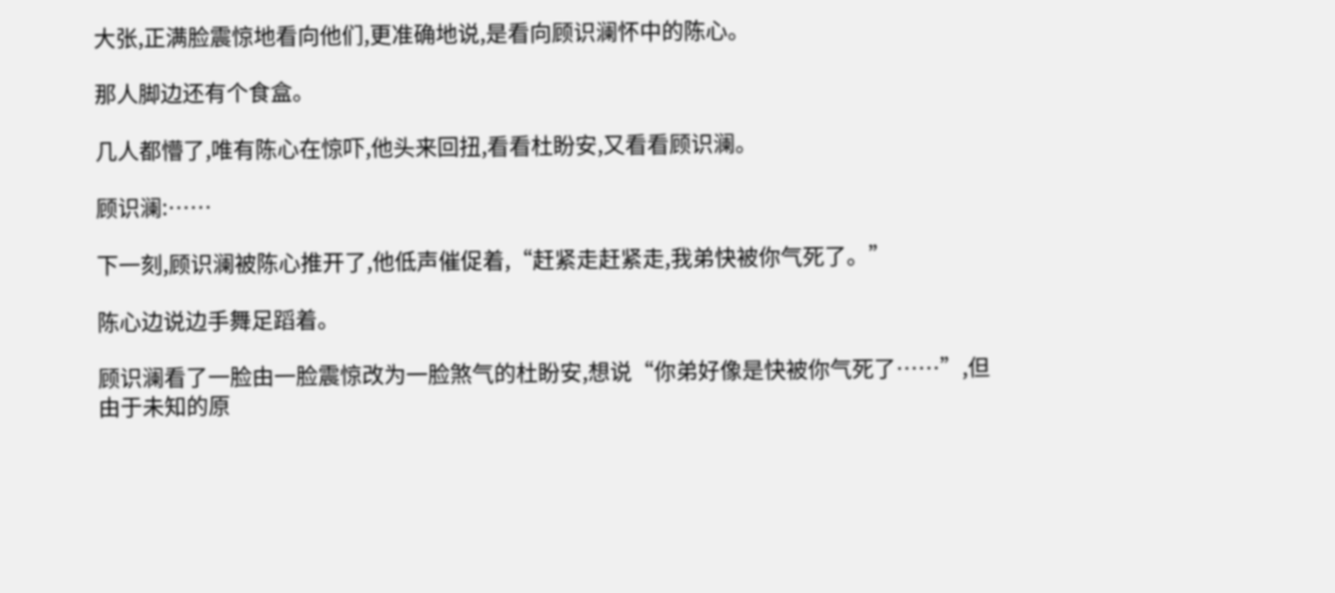大张,正满脸震惊地看向他们,更准确地说,是看向顾识澜怀中的陈心。

那人脚边还有个食盒。

几人都懵了,唯有陈心在惊吓,他头来回扭,看看杜盼安,又看看顾识澜。

顾识澜:……

下一刻,顾识澜被陈心推开了,他低声催促着,“赶紧走赶紧走,我弟快被你气死了。”

陈心边说边手舞足蹈着。

顾识澜看了一脸由一脸震惊改为一脸煞气的杜盼安,想说“你弟好像是快被你气死了……”,但由于未知的原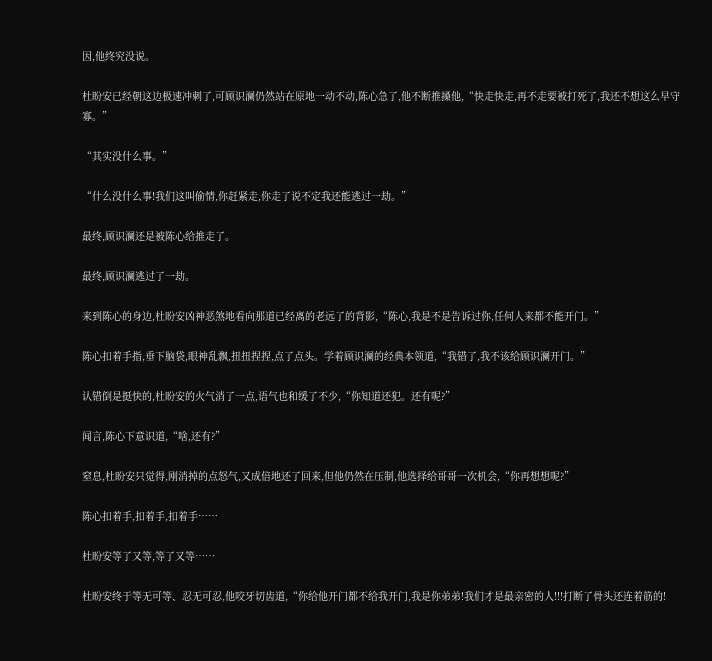因,他终究没说。

杜盼安已经朝这边极速冲刺了,可顾识澜仍然站在原地一动不动,陈心急了,他不断推搡他,“快走快走,再不走要被打死了,我还不想这么早守寡。”

“其实没什么事。”

“什么没什么事!我们这叫偷情,你赶紧走,你走了说不定我还能逃过一劫。”

最终,顾识澜还是被陈心给推走了。

最终,顾识澜逃过了一劫。

来到陈心的身边,杜盼安凶神恶煞地看向那道已经离的老远了的背影,“陈心,我是不是告诉过你,任何人来都不能开门。”

陈心扣着手指,垂下脑袋,眼神乱飘,扭扭捏捏,点了点头。学着顾识澜的经典本领道,“我错了,我不该给顾识澜开门。”

认错倒是挺快的,杜盼安的火气消了一点,语气也和缓了不少,“你知道还犯。还有呢?”

闻言,陈心下意识道,“啥,还有?”

窒息,杜盼安只觉得,刚消掉的点怒气,又成倍地还了回来,但他仍然在压制,他选择给哥哥一次机会,“你再想想呢?”

陈心扣着手,扣着手,扣着手……

杜盼安等了又等,等了又等……

杜盼安终于等无可等、忍无可忍,他咬牙切齿道,“你给他开门都不给我开门,我是你弟弟!我们才是最亲密的人!!!打断了骨头还连着筋的!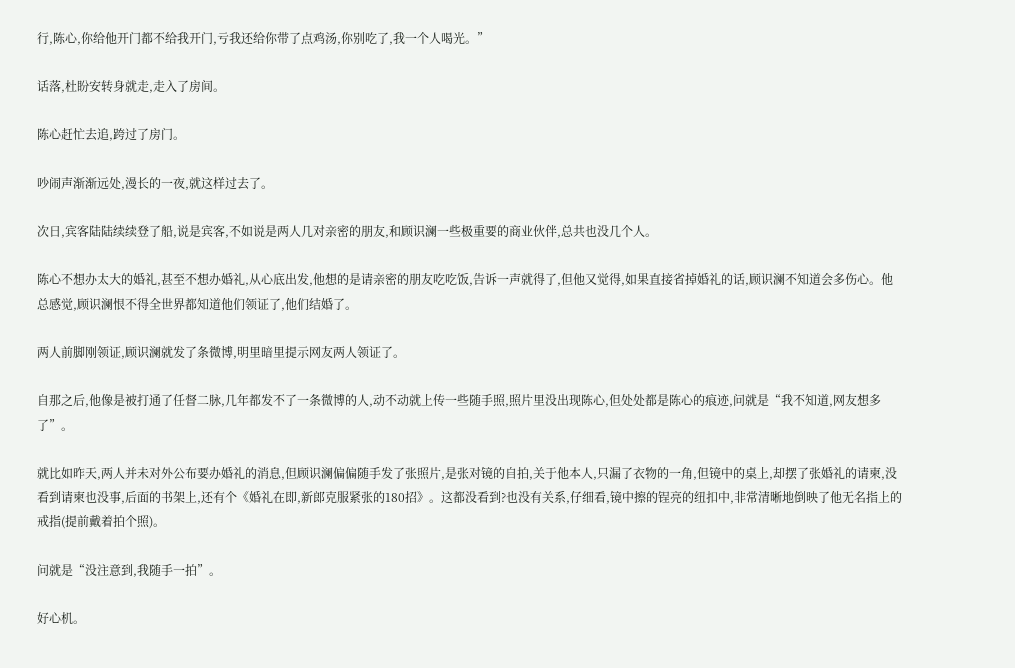行,陈心,你给他开门都不给我开门,亏我还给你带了点鸡汤,你别吃了,我一个人喝光。”

话落,杜盼安转身就走,走入了房间。

陈心赶忙去追,跨过了房门。

吵闹声渐渐远处,漫长的一夜,就这样过去了。

次日,宾客陆陆续续登了船,说是宾客,不如说是两人几对亲密的朋友,和顾识澜一些极重要的商业伙伴,总共也没几个人。

陈心不想办太大的婚礼,甚至不想办婚礼,从心底出发,他想的是请亲密的朋友吃吃饭,告诉一声就得了,但他又觉得,如果直接省掉婚礼的话,顾识澜不知道会多伤心。他总感觉,顾识澜恨不得全世界都知道他们领证了,他们结婚了。

两人前脚刚领证,顾识澜就发了条微博,明里暗里提示网友两人领证了。

自那之后,他像是被打通了任督二脉,几年都发不了一条微博的人,动不动就上传一些随手照,照片里没出现陈心,但处处都是陈心的痕迹,问就是“我不知道,网友想多了”。

就比如昨天,两人并未对外公布要办婚礼的消息,但顾识澜偏偏随手发了张照片,是张对镜的自拍,关于他本人,只漏了衣物的一角,但镜中的桌上,却摆了张婚礼的请柬,没看到请柬也没事,后面的书架上,还有个《婚礼在即,新郎克服紧张的180招》。这都没看到?也没有关系,仔细看,镜中擦的锃亮的纽扣中,非常清晰地倒映了他无名指上的戒指(提前戴着拍个照)。

问就是“没注意到,我随手一拍”。

好心机。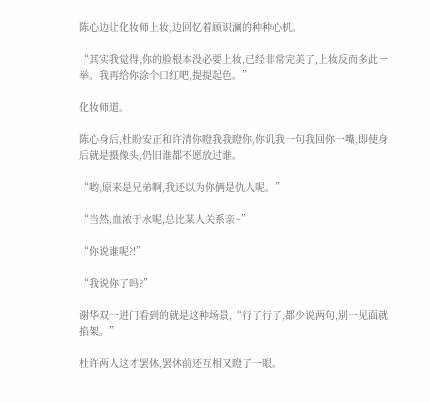陈心边让化妆师上妆,边回忆着顾识澜的种种心机。

“其实我觉得,你的脸根本没必要上妆,已经非常完美了,上妆反而多此一举。我再给你涂个口红吧,提提起色。”

化妆师道。

陈心身后,杜盼安正和许清你瞪我我瞪你,你讥我一句我回你一嘴,即使身后就是摄像头,仍旧谁都不愿放过谁。

“哟,原来是兄弟啊,我还以为你俩是仇人呢。”

“当然,血浓于水呢,总比某人关系亲~”

“你说谁呢?!”

“我说你了吗?”

谢华双一进门看到的就是这种场景,“行了行了,都少说两句,别一见面就掐架。”

杜许两人这才罢休,罢休前还互相又瞪了一眼。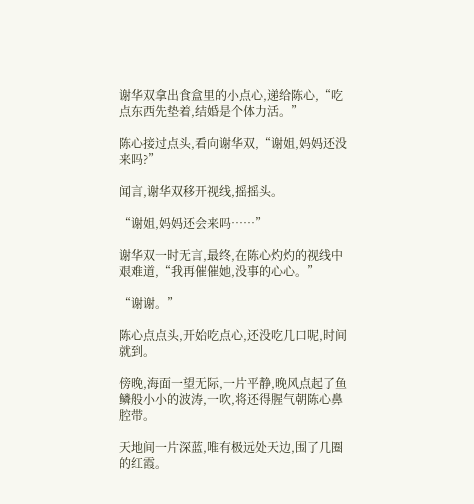谢华双拿出食盒里的小点心,递给陈心,“吃点东西先垫着,结婚是个体力活。”

陈心接过点头,看向谢华双,“谢姐,妈妈还没来吗?”

闻言,谢华双移开视线,摇摇头。

“谢姐,妈妈还会来吗……”

谢华双一时无言,最终,在陈心灼灼的视线中艰难道,“我再催催她,没事的心心。”

“谢谢。”

陈心点点头,开始吃点心,还没吃几口呢,时间就到。

傍晚,海面一望无际,一片平静,晚风点起了鱼鳞般小小的波涛,一吹,将还得腥气朝陈心鼻腔带。

天地间一片深蓝,唯有极远处天边,围了几圈的红霞。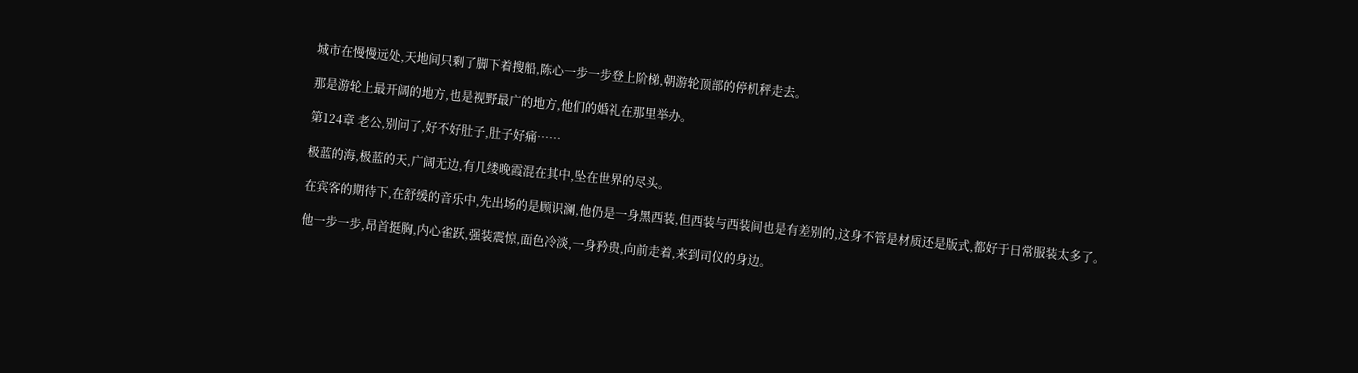城市在慢慢远处,天地间只剩了脚下着搜船,陈心一步一步登上阶梯,朝游轮顶部的停机秤走去。

那是游轮上最开阔的地方,也是视野最广的地方,他们的婚礼在那里举办。

第124章 老公,别问了,好不好肚子,肚子好痛……

极蓝的海,极蓝的天,广阔无边,有几缕晚霞混在其中,坠在世界的尽头。

在宾客的期待下,在舒缓的音乐中,先出场的是顾识澜,他仍是一身黑西装,但西装与西装间也是有差别的,这身不管是材质还是版式,都好于日常服装太多了。

他一步一步,昂首挺胸,内心雀跃,强装震惊,面色冷淡,一身矜贵,向前走着,来到司仪的身边。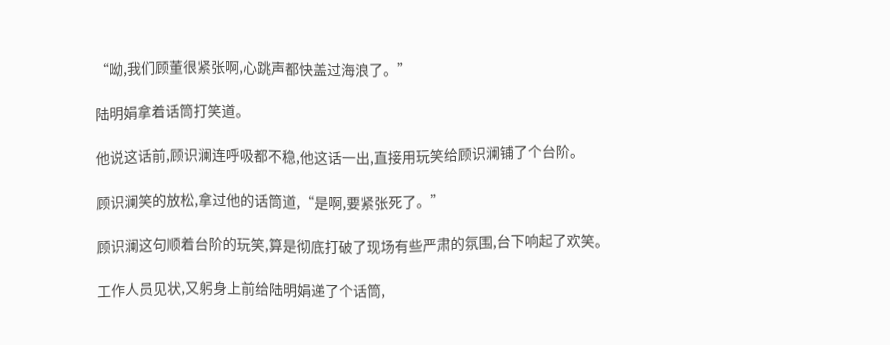“呦,我们顾董很紧张啊,心跳声都快盖过海浪了。”

陆明娟拿着话筒打笑道。

他说这话前,顾识澜连呼吸都不稳,他这话一出,直接用玩笑给顾识澜铺了个台阶。

顾识澜笑的放松,拿过他的话筒道,“是啊,要紧张死了。”

顾识澜这句顺着台阶的玩笑,算是彻底打破了现场有些严肃的氛围,台下响起了欢笑。

工作人员见状,又躬身上前给陆明娟递了个话筒,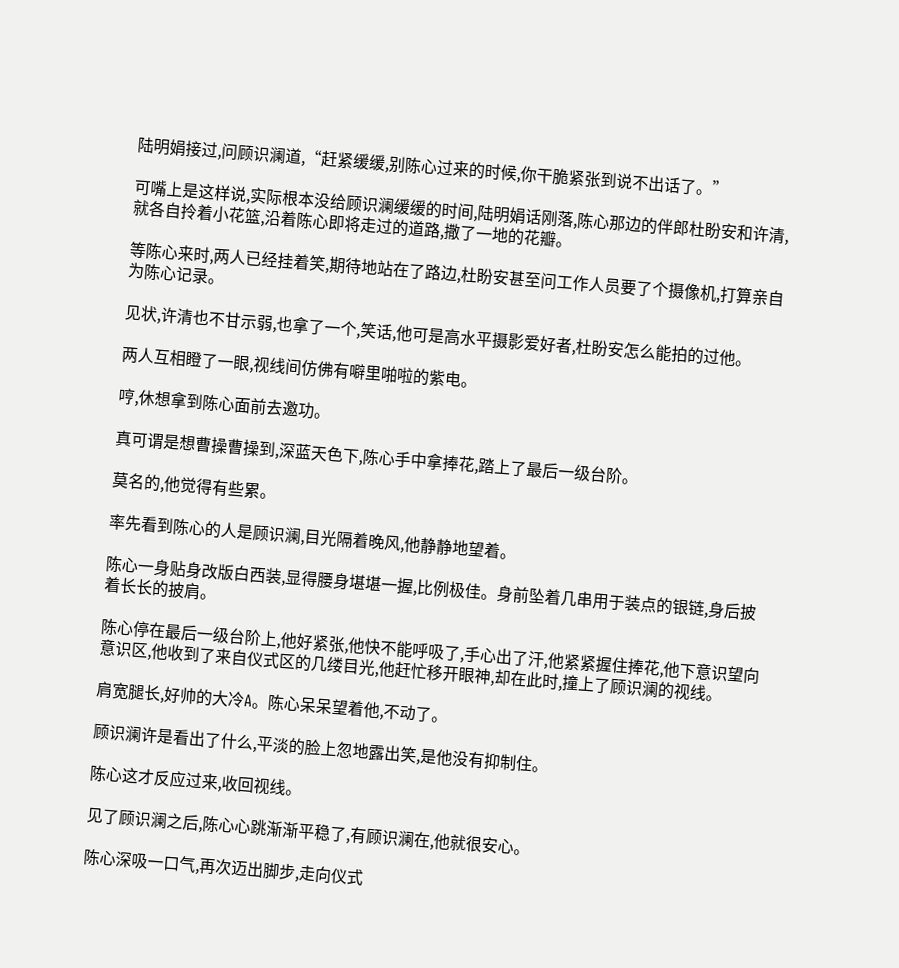陆明娟接过,问顾识澜道,“赶紧缓缓,别陈心过来的时候,你干脆紧张到说不出话了。”

可嘴上是这样说,实际根本没给顾识澜缓缓的时间,陆明娟话刚落,陈心那边的伴郎杜盼安和许清,就各自拎着小花篮,沿着陈心即将走过的道路,撒了一地的花瓣。

等陈心来时,两人已经挂着笑,期待地站在了路边,杜盼安甚至问工作人员要了个摄像机,打算亲自为陈心记录。

见状,许清也不甘示弱,也拿了一个,笑话,他可是高水平摄影爱好者,杜盼安怎么能拍的过他。

两人互相瞪了一眼,视线间仿佛有噼里啪啦的紫电。

哼,休想拿到陈心面前去邀功。

真可谓是想曹操曹操到,深蓝天色下,陈心手中拿捧花,踏上了最后一级台阶。

莫名的,他觉得有些累。

率先看到陈心的人是顾识澜,目光隔着晚风,他静静地望着。

陈心一身贴身改版白西装,显得腰身堪堪一握,比例极佳。身前坠着几串用于装点的银链,身后披着长长的披肩。

陈心停在最后一级台阶上,他好紧张,他快不能呼吸了,手心出了汗,他紧紧握住捧花,他下意识望向意识区,他收到了来自仪式区的几缕目光,他赶忙移开眼神,却在此时,撞上了顾识澜的视线。

肩宽腿长,好帅的大冷A。陈心呆呆望着他,不动了。

顾识澜许是看出了什么,平淡的脸上忽地露出笑,是他没有抑制住。

陈心这才反应过来,收回视线。

见了顾识澜之后,陈心心跳渐渐平稳了,有顾识澜在,他就很安心。

陈心深吸一口气,再次迈出脚步,走向仪式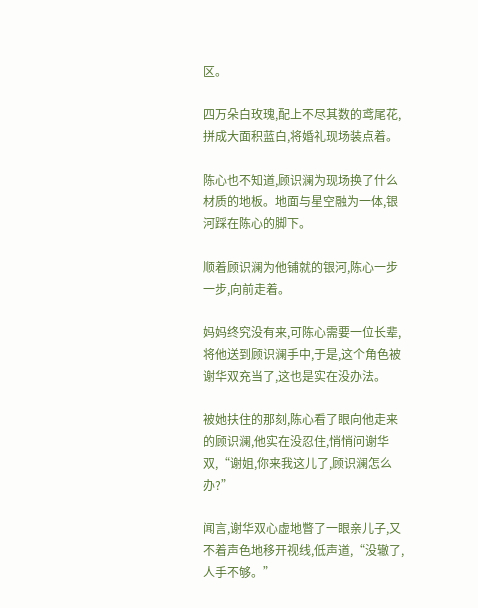区。

四万朵白玫瑰,配上不尽其数的鸢尾花,拼成大面积蓝白,将婚礼现场装点着。

陈心也不知道,顾识澜为现场换了什么材质的地板。地面与星空融为一体,银河踩在陈心的脚下。

顺着顾识澜为他铺就的银河,陈心一步一步,向前走着。

妈妈终究没有来,可陈心需要一位长辈,将他送到顾识澜手中,于是,这个角色被谢华双充当了,这也是实在没办法。

被她扶住的那刻,陈心看了眼向他走来的顾识澜,他实在没忍住,悄悄问谢华双,“谢姐,你来我这儿了,顾识澜怎么办?”

闻言,谢华双心虚地瞥了一眼亲儿子,又不着声色地移开视线,低声道,“没辙了,人手不够。”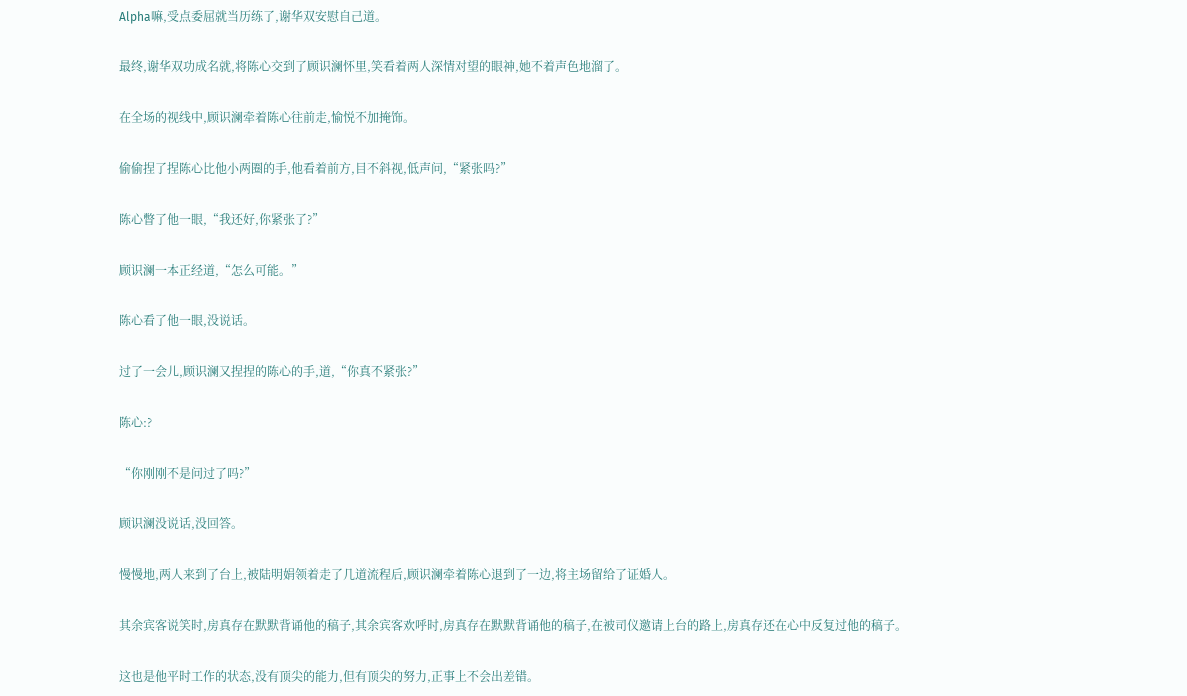Alpha嘛,受点委屈就当历练了,谢华双安慰自己道。

最终,谢华双功成名就,将陈心交到了顾识澜怀里,笑看着两人深情对望的眼神,她不着声色地溜了。

在全场的视线中,顾识澜牵着陈心往前走,愉悦不加掩饰。

偷偷捏了捏陈心比他小两圈的手,他看着前方,目不斜视,低声问,“紧张吗?”

陈心瞥了他一眼,“我还好,你紧张了?”

顾识澜一本正经道,“怎么可能。”

陈心看了他一眼,没说话。

过了一会儿,顾识澜又捏捏的陈心的手,道,“你真不紧张?”

陈心:?

“你刚刚不是问过了吗?”

顾识澜没说话,没回答。

慢慢地,两人来到了台上,被陆明娟领着走了几道流程后,顾识澜牵着陈心退到了一边,将主场留给了证婚人。

其余宾客说笑时,房真存在默默背诵他的稿子,其余宾客欢呼时,房真存在默默背诵他的稿子,在被司仪邀请上台的路上,房真存还在心中反复过他的稿子。

这也是他平时工作的状态,没有顶尖的能力,但有顶尖的努力,正事上不会出差错。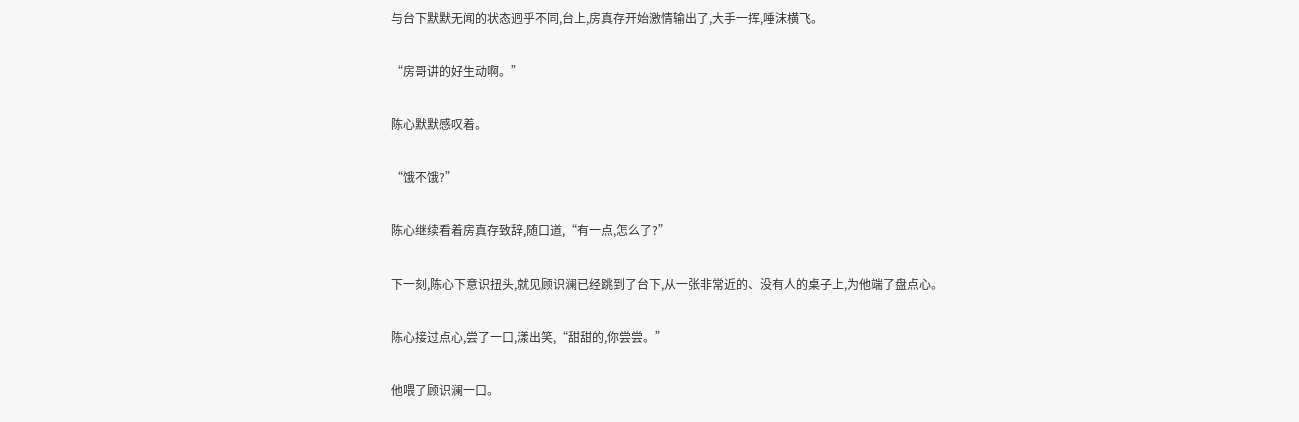与台下默默无闻的状态迥乎不同,台上,房真存开始激情输出了,大手一挥,唾沫横飞。

“房哥讲的好生动啊。”

陈心默默感叹着。

“饿不饿?”

陈心继续看着房真存致辞,随口道,“有一点,怎么了?”

下一刻,陈心下意识扭头,就见顾识澜已经跳到了台下,从一张非常近的、没有人的桌子上,为他端了盘点心。

陈心接过点心,尝了一口,漾出笑,“甜甜的,你尝尝。”

他喂了顾识澜一口。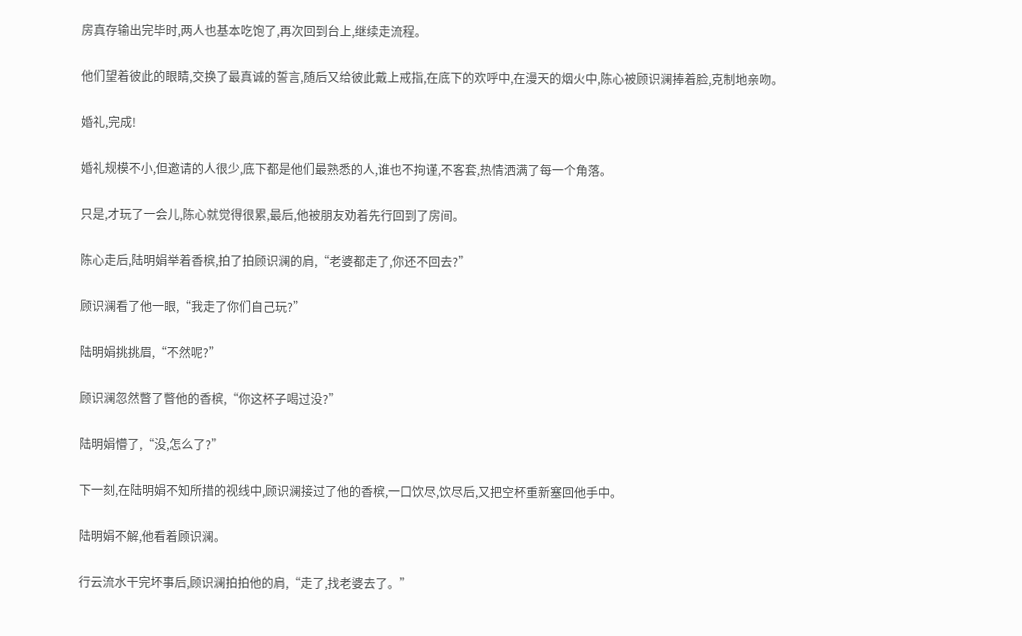房真存输出完毕时,两人也基本吃饱了,再次回到台上,继续走流程。

他们望着彼此的眼睛,交换了最真诚的誓言,随后又给彼此戴上戒指,在底下的欢呼中,在漫天的烟火中,陈心被顾识澜捧着脸,克制地亲吻。

婚礼,完成!

婚礼规模不小,但邀请的人很少,底下都是他们最熟悉的人,谁也不拘谨,不客套,热情洒满了每一个角落。

只是,才玩了一会儿,陈心就觉得很累,最后,他被朋友劝着先行回到了房间。

陈心走后,陆明娟举着香槟,拍了拍顾识澜的肩,“老婆都走了,你还不回去?”

顾识澜看了他一眼,“我走了你们自己玩?”

陆明娟挑挑眉,“不然呢?”

顾识澜忽然瞥了瞥他的香槟,“你这杯子喝过没?”

陆明娟懵了,“没,怎么了?”

下一刻,在陆明娟不知所措的视线中,顾识澜接过了他的香槟,一口饮尽,饮尽后,又把空杯重新塞回他手中。

陆明娟不解,他看着顾识澜。

行云流水干完坏事后,顾识澜拍拍他的肩,“走了,找老婆去了。”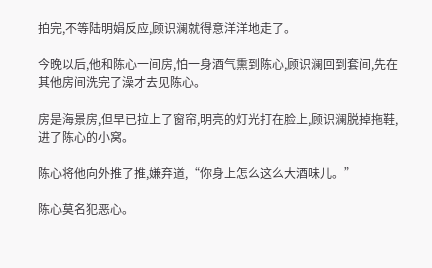拍完,不等陆明娟反应,顾识澜就得意洋洋地走了。

今晚以后,他和陈心一间房,怕一身酒气熏到陈心,顾识澜回到套间,先在其他房间洗完了澡才去见陈心。

房是海景房,但早已拉上了窗帘,明亮的灯光打在脸上,顾识澜脱掉拖鞋,进了陈心的小窝。

陈心将他向外推了推,嫌弃道,“你身上怎么这么大酒味儿。”

陈心莫名犯恶心。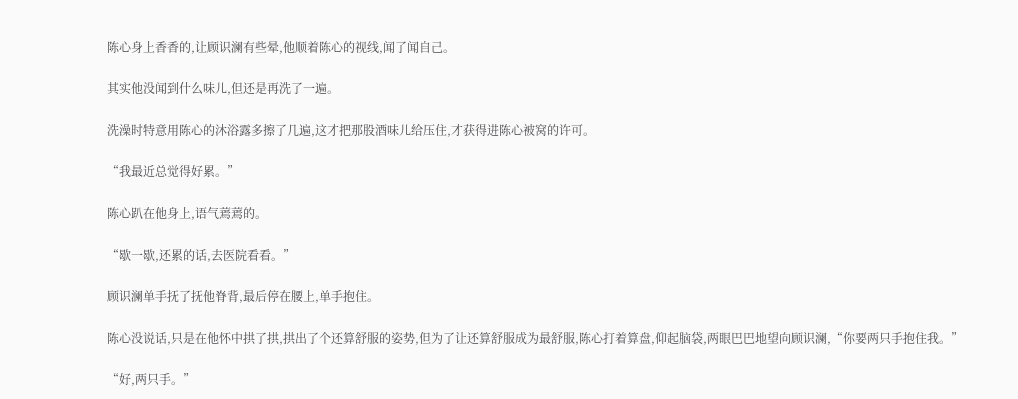陈心身上香香的,让顾识澜有些晕,他顺着陈心的视线,闻了闻自己。

其实他没闻到什么味儿,但还是再洗了一遍。

洗澡时特意用陈心的沐浴露多擦了几遍,这才把那股酒味儿给压住,才获得进陈心被窝的许可。

“我最近总觉得好累。”

陈心趴在他身上,语气蔫蔫的。

“歇一歇,还累的话,去医院看看。”

顾识澜单手抚了抚他脊背,最后停在腰上,单手抱住。

陈心没说话,只是在他怀中拱了拱,拱出了个还算舒服的姿势,但为了让还算舒服成为最舒服,陈心打着算盘,仰起脑袋,两眼巴巴地望向顾识澜,“你要两只手抱住我。”

“好,两只手。”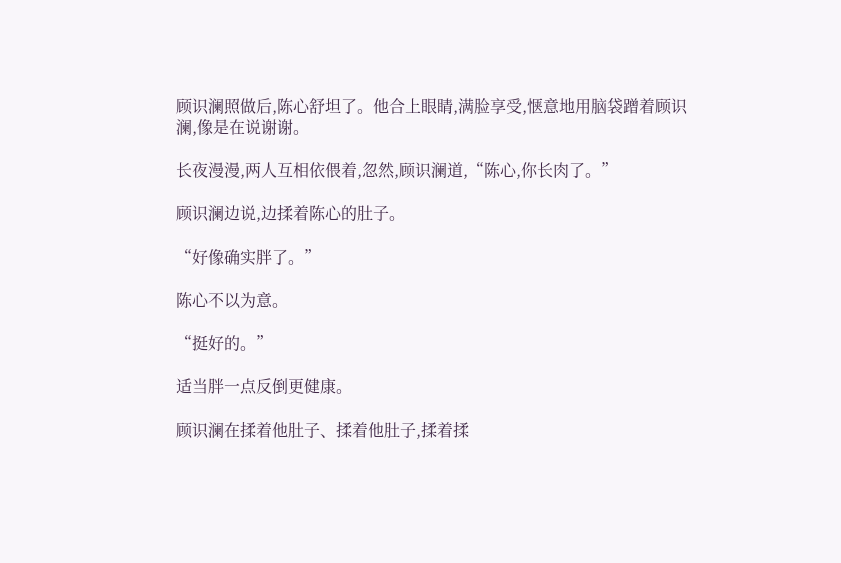顾识澜照做后,陈心舒坦了。他合上眼睛,满脸享受,惬意地用脑袋蹭着顾识澜,像是在说谢谢。

长夜漫漫,两人互相依偎着,忽然,顾识澜道,“陈心,你长肉了。”

顾识澜边说,边揉着陈心的肚子。

“好像确实胖了。”

陈心不以为意。

“挺好的。”

适当胖一点反倒更健康。

顾识澜在揉着他肚子、揉着他肚子,揉着揉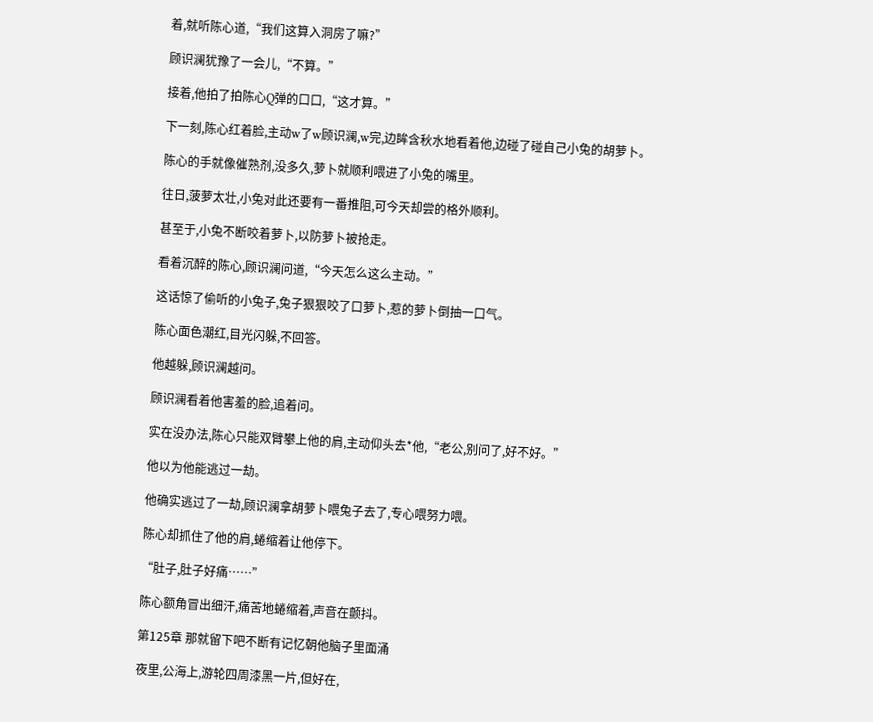着,就听陈心道,“我们这算入洞房了嘛?”

顾识澜犹豫了一会儿,“不算。”

接着,他拍了拍陈心Q弹的口口,“这才算。”

下一刻,陈心红着脸,主动w了w顾识澜,w完,边眸含秋水地看着他,边碰了碰自己小兔的胡萝卜。

陈心的手就像催熟剂,没多久,萝卜就顺利喂进了小兔的嘴里。

往日,菠萝太壮,小兔对此还要有一番推阻,可今天却尝的格外顺利。

甚至于,小兔不断咬着萝卜,以防萝卜被抢走。

看着沉醉的陈心,顾识澜问道,“今天怎么这么主动。”

这话惊了偷听的小兔子,兔子狠狠咬了口萝卜,惹的萝卜倒抽一口气。

陈心面色潮红,目光闪躲,不回答。

他越躲,顾识澜越问。

顾识澜看着他害羞的脸,追着问。

实在没办法,陈心只能双臂攀上他的肩,主动仰头去*他,“老公,别问了,好不好。”

他以为他能逃过一劫。

他确实逃过了一劫,顾识澜拿胡萝卜喂兔子去了,专心喂努力喂。

陈心却抓住了他的肩,蜷缩着让他停下。

“肚子,肚子好痛……”

陈心额角冒出细汗,痛苦地蜷缩着,声音在颤抖。

第125章 那就留下吧不断有记忆朝他脑子里面涌

夜里,公海上,游轮四周漆黑一片,但好在,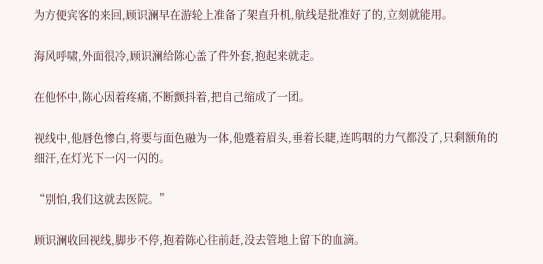为方便宾客的来回,顾识澜早在游轮上准备了架直升机,航线是批准好了的,立刻就能用。

海风呼啸,外面很冷,顾识澜给陈心盖了件外套,抱起来就走。

在他怀中,陈心因着疼痛,不断颤抖着,把自己缩成了一团。

视线中,他唇色惨白,将要与面色融为一体,他蹙着眉头,垂着长睫,连呜咽的力气都没了,只剩额角的细汗,在灯光下一闪一闪的。

“别怕,我们这就去医院。”

顾识澜收回视线,脚步不停,抱着陈心往前赶,没去管地上留下的血滴。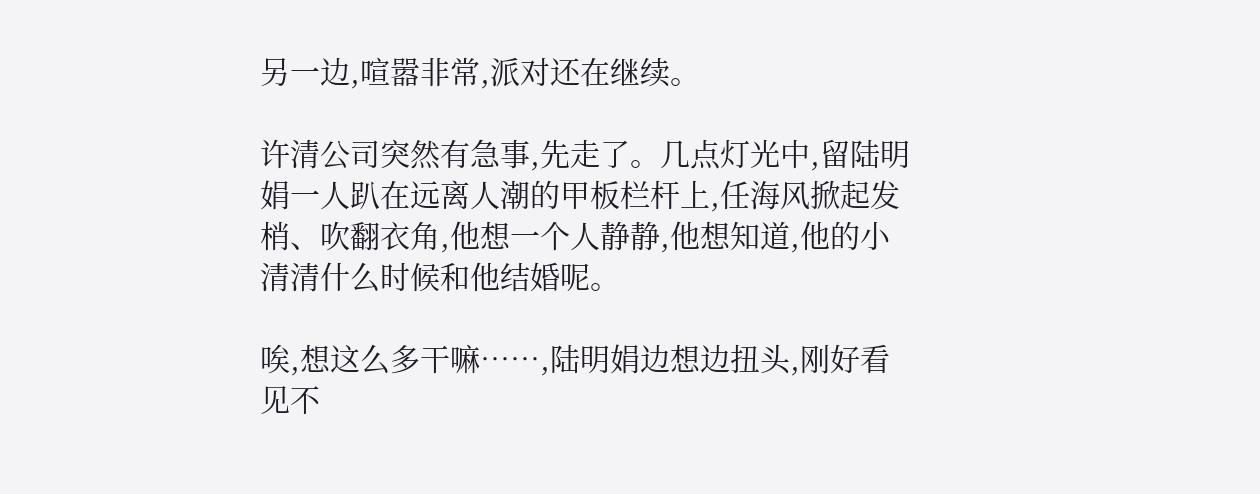另一边,喧嚣非常,派对还在继续。

许清公司突然有急事,先走了。几点灯光中,留陆明娟一人趴在远离人潮的甲板栏杆上,任海风掀起发梢、吹翻衣角,他想一个人静静,他想知道,他的小清清什么时候和他结婚呢。

唉,想这么多干嘛……,陆明娟边想边扭头,刚好看见不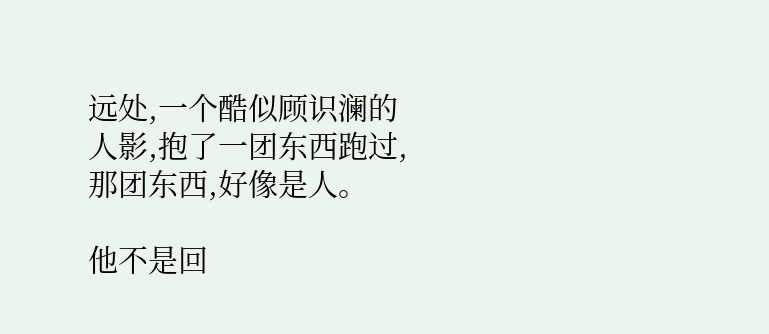远处,一个酷似顾识澜的人影,抱了一团东西跑过,那团东西,好像是人。

他不是回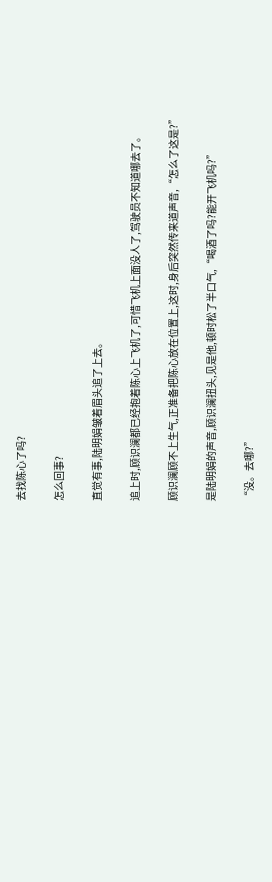去找陈心了吗?

怎么回事?

直觉有事,陆明娟皱着眉头追了上去。

追上时,顾识澜都已经抱着陈心上飞机了,可惜飞机上面没人了,驾驶员不知道哪去了。

顾识澜顾不上生气,正准备把陈心放在位置上,这时,身后突然传来道声音,“怎么了这是?”

是陆明娟的声音,顾识澜扭头,见是他,顿时松了半口气,“喝酒了吗?能开飞机吗?”

“没。去哪?”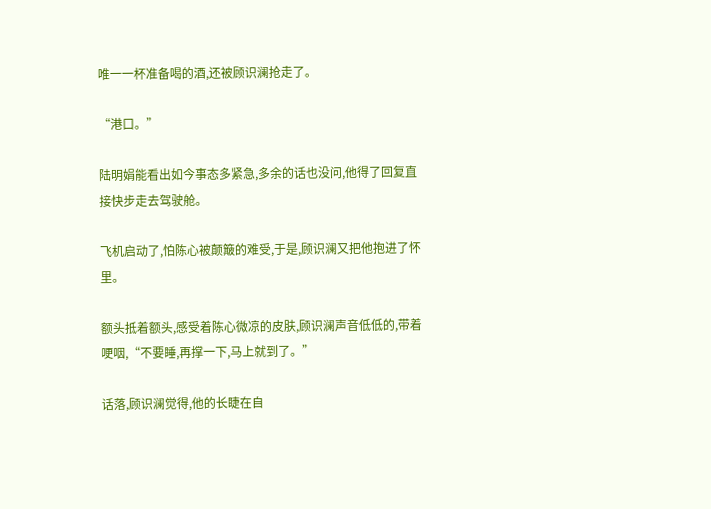唯一一杯准备喝的酒,还被顾识澜抢走了。

“港口。”

陆明娟能看出如今事态多紧急,多余的话也没问,他得了回复直接快步走去驾驶舱。

飞机启动了,怕陈心被颠簸的难受,于是,顾识澜又把他抱进了怀里。

额头抵着额头,感受着陈心微凉的皮肤,顾识澜声音低低的,带着哽咽,“不要睡,再撑一下,马上就到了。”

话落,顾识澜觉得,他的长睫在自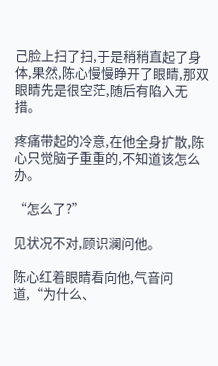己脸上扫了扫,于是稍稍直起了身体,果然,陈心慢慢睁开了眼睛,那双眼睛先是很空茫,随后有陷入无措。

疼痛带起的冷意,在他全身扩散,陈心只觉脑子重重的,不知道该怎么办。

“怎么了?”

见状况不对,顾识澜问他。

陈心红着眼睛看向他,气音问道,“为什么、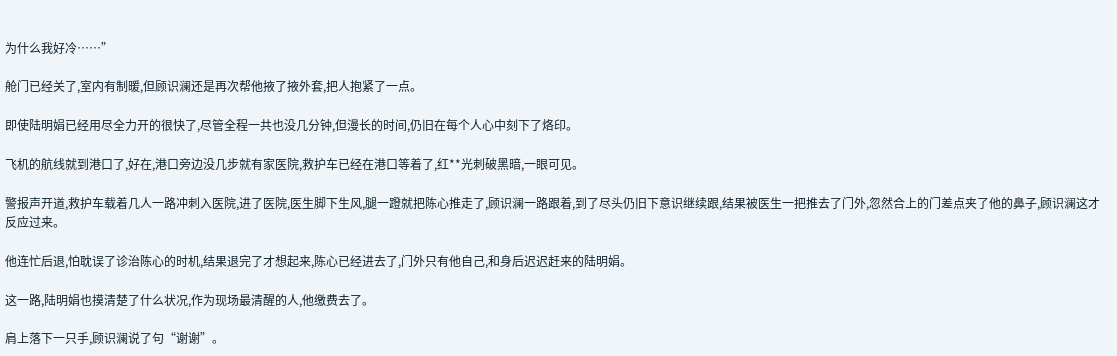为什么我好冷……”

舱门已经关了,室内有制暖,但顾识澜还是再次帮他掖了掖外套,把人抱紧了一点。

即使陆明娟已经用尽全力开的很快了,尽管全程一共也没几分钟,但漫长的时间,仍旧在每个人心中刻下了烙印。

飞机的航线就到港口了,好在,港口旁边没几步就有家医院,救护车已经在港口等着了,红**光刺破黑暗,一眼可见。

警报声开道,救护车载着几人一路冲刺入医院,进了医院,医生脚下生风,腿一蹬就把陈心推走了,顾识澜一路跟着,到了尽头仍旧下意识继续跟,结果被医生一把推去了门外,忽然合上的门差点夹了他的鼻子,顾识澜这才反应过来。

他连忙后退,怕耽误了诊治陈心的时机,结果退完了才想起来,陈心已经进去了,门外只有他自己,和身后迟迟赶来的陆明娟。

这一路,陆明娟也摸清楚了什么状况,作为现场最清醒的人,他缴费去了。

肩上落下一只手,顾识澜说了句“谢谢”。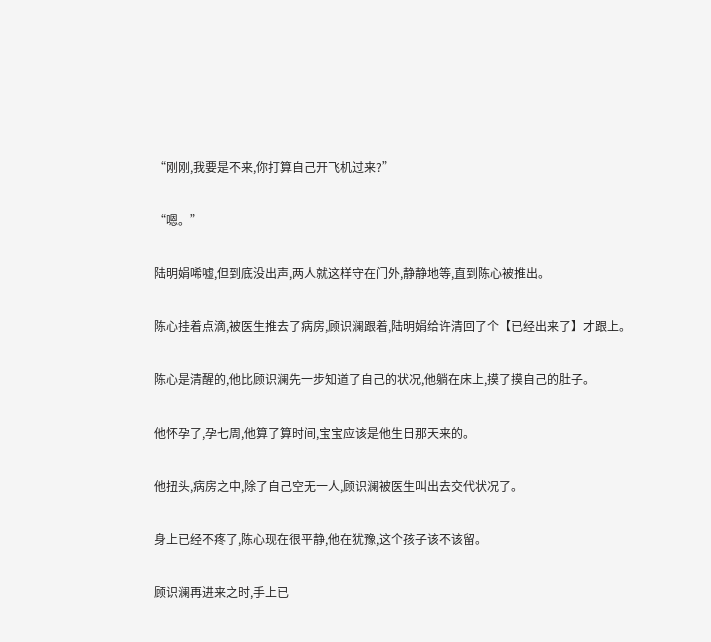“刚刚,我要是不来,你打算自己开飞机过来?”

“嗯。”

陆明娟唏嘘,但到底没出声,两人就这样守在门外,静静地等,直到陈心被推出。

陈心挂着点滴,被医生推去了病房,顾识澜跟着,陆明娟给许清回了个【已经出来了】才跟上。

陈心是清醒的,他比顾识澜先一步知道了自己的状况,他躺在床上,摸了摸自己的肚子。

他怀孕了,孕七周,他算了算时间,宝宝应该是他生日那天来的。

他扭头,病房之中,除了自己空无一人,顾识澜被医生叫出去交代状况了。

身上已经不疼了,陈心现在很平静,他在犹豫,这个孩子该不该留。

顾识澜再进来之时,手上已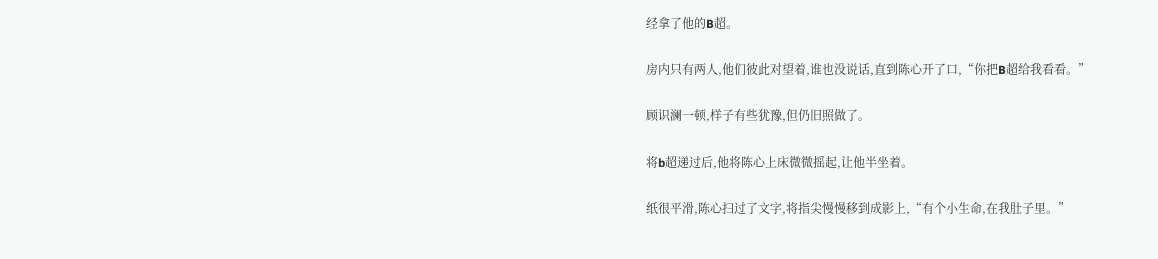经拿了他的B超。

房内只有两人,他们彼此对望着,谁也没说话,直到陈心开了口,“你把B超给我看看。”

顾识澜一顿,样子有些犹豫,但仍旧照做了。

将b超递过后,他将陈心上床微微摇起,让他半坐着。

纸很平滑,陈心扫过了文字,将指尖慢慢移到成影上,“有个小生命,在我肚子里。”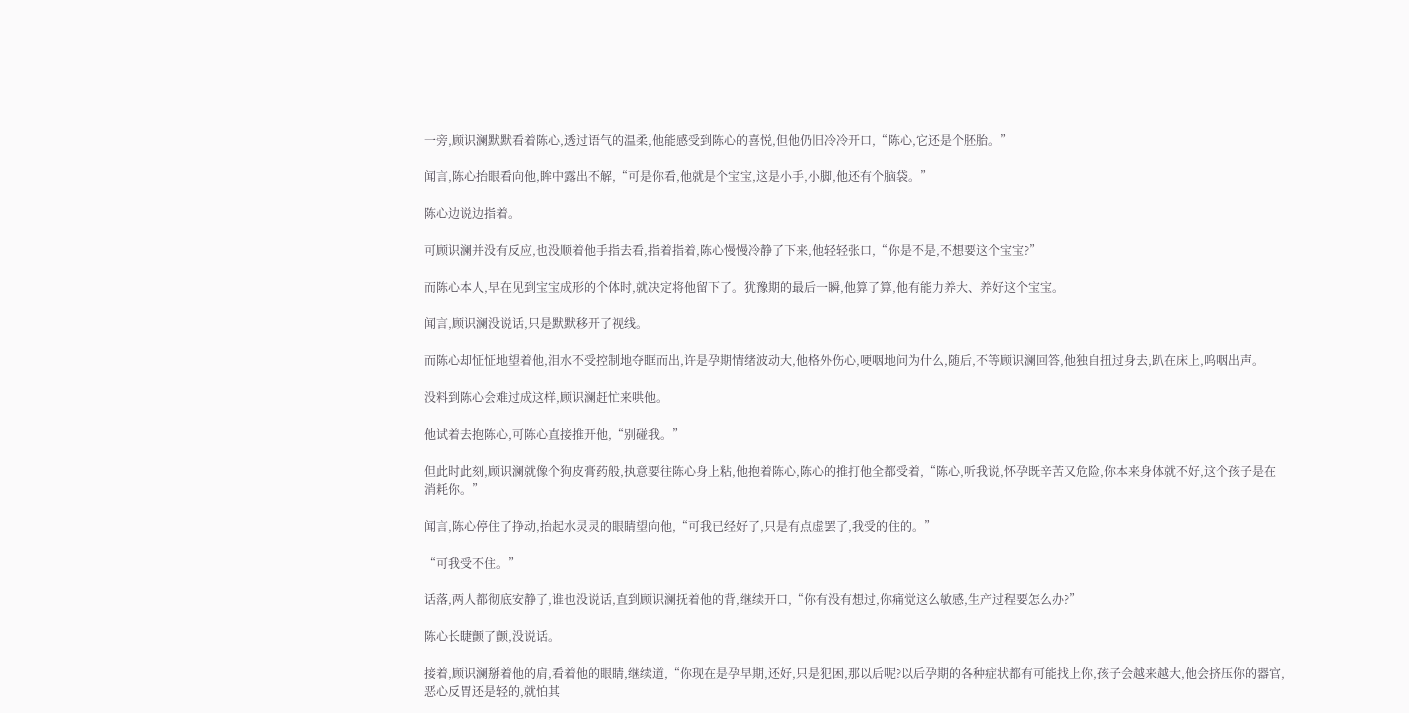一旁,顾识澜默默看着陈心,透过语气的温柔,他能感受到陈心的喜悦,但他仍旧冷冷开口,“陈心,它还是个胚胎。”

闻言,陈心抬眼看向他,眸中露出不解,“可是你看,他就是个宝宝,这是小手,小脚,他还有个脑袋。”

陈心边说边指着。

可顾识澜并没有反应,也没顺着他手指去看,指着指着,陈心慢慢冷静了下来,他轻轻张口,“你是不是,不想要这个宝宝?”

而陈心本人,早在见到宝宝成形的个体时,就决定将他留下了。犹豫期的最后一瞬,他算了算,他有能力养大、养好这个宝宝。

闻言,顾识澜没说话,只是默默移开了视线。

而陈心却怔怔地望着他,泪水不受控制地夺眶而出,许是孕期情绪波动大,他格外伤心,哽咽地问为什么,随后,不等顾识澜回答,他独自扭过身去,趴在床上,呜咽出声。

没料到陈心会难过成这样,顾识澜赶忙来哄他。

他试着去抱陈心,可陈心直接推开他,“别碰我。”

但此时此刻,顾识澜就像个狗皮膏药般,执意要往陈心身上粘,他抱着陈心,陈心的推打他全都受着,“陈心,听我说,怀孕既辛苦又危险,你本来身体就不好,这个孩子是在消耗你。”

闻言,陈心停住了挣动,抬起水灵灵的眼睛望向他,“可我已经好了,只是有点虚罢了,我受的住的。”

“可我受不住。”

话落,两人都彻底安静了,谁也没说话,直到顾识澜抚着他的背,继续开口,“你有没有想过,你痛觉这么敏感,生产过程要怎么办?”

陈心长睫颤了颤,没说话。

接着,顾识澜掰着他的肩,看着他的眼睛,继续道,“你现在是孕早期,还好,只是犯困,那以后呢?以后孕期的各种症状都有可能找上你,孩子会越来越大,他会挤压你的器官,恶心反胃还是轻的,就怕其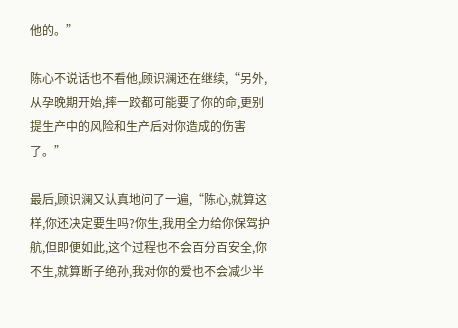他的。”

陈心不说话也不看他,顾识澜还在继续,“另外,从孕晚期开始,摔一跤都可能要了你的命,更别提生产中的风险和生产后对你造成的伤害了。”

最后,顾识澜又认真地问了一遍,“陈心,就算这样,你还决定要生吗?你生,我用全力给你保驾护航,但即便如此,这个过程也不会百分百安全,你不生,就算断子绝孙,我对你的爱也不会减少半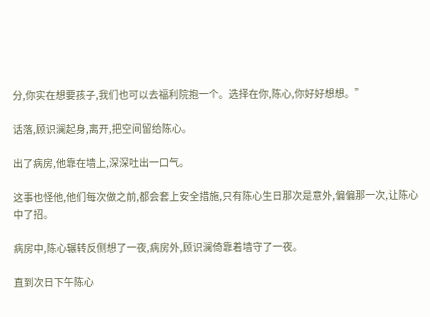分,你实在想要孩子,我们也可以去福利院抱一个。选择在你,陈心,你好好想想。”

话落,顾识澜起身,离开,把空间留给陈心。

出了病房,他靠在墙上,深深吐出一口气。

这事也怪他,他们每次做之前,都会套上安全措施,只有陈心生日那次是意外,偏偏那一次,让陈心中了招。

病房中,陈心辗转反侧想了一夜,病房外,顾识澜倚靠着墙守了一夜。

直到次日下午陈心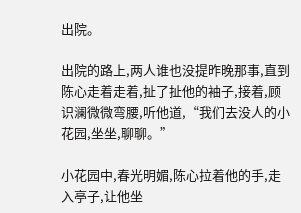出院。

出院的路上,两人谁也没提昨晚那事,直到陈心走着走着,扯了扯他的袖子,接着,顾识澜微微弯腰,听他道,“我们去没人的小花园,坐坐,聊聊。”

小花园中,春光明媚,陈心拉着他的手,走入亭子,让他坐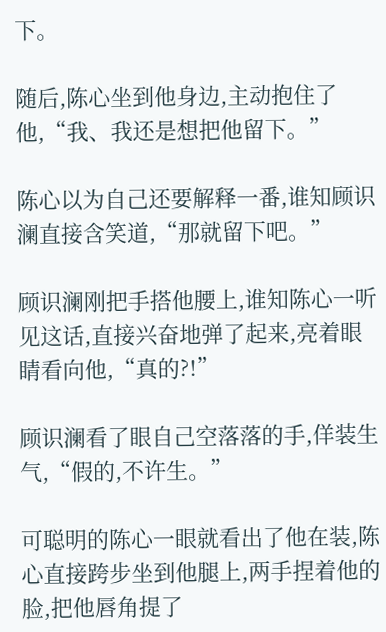下。

随后,陈心坐到他身边,主动抱住了他,“我、我还是想把他留下。”

陈心以为自己还要解释一番,谁知顾识澜直接含笑道,“那就留下吧。”

顾识澜刚把手搭他腰上,谁知陈心一听见这话,直接兴奋地弹了起来,亮着眼睛看向他,“真的?!”

顾识澜看了眼自己空落落的手,佯装生气,“假的,不许生。”

可聪明的陈心一眼就看出了他在装,陈心直接跨步坐到他腿上,两手捏着他的脸,把他唇角提了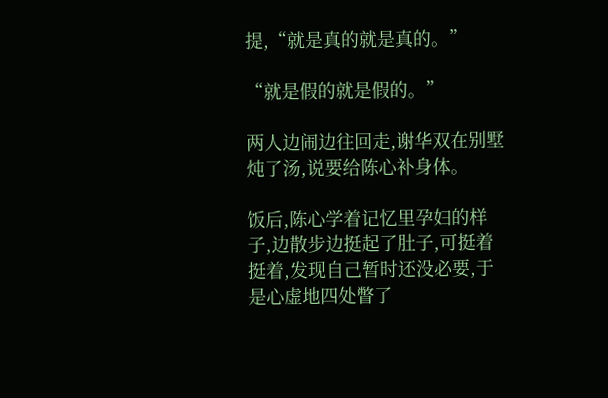提,“就是真的就是真的。”

“就是假的就是假的。”

两人边闹边往回走,谢华双在别墅炖了汤,说要给陈心补身体。

饭后,陈心学着记忆里孕妇的样子,边散步边挺起了肚子,可挺着挺着,发现自己暂时还没必要,于是心虚地四处瞥了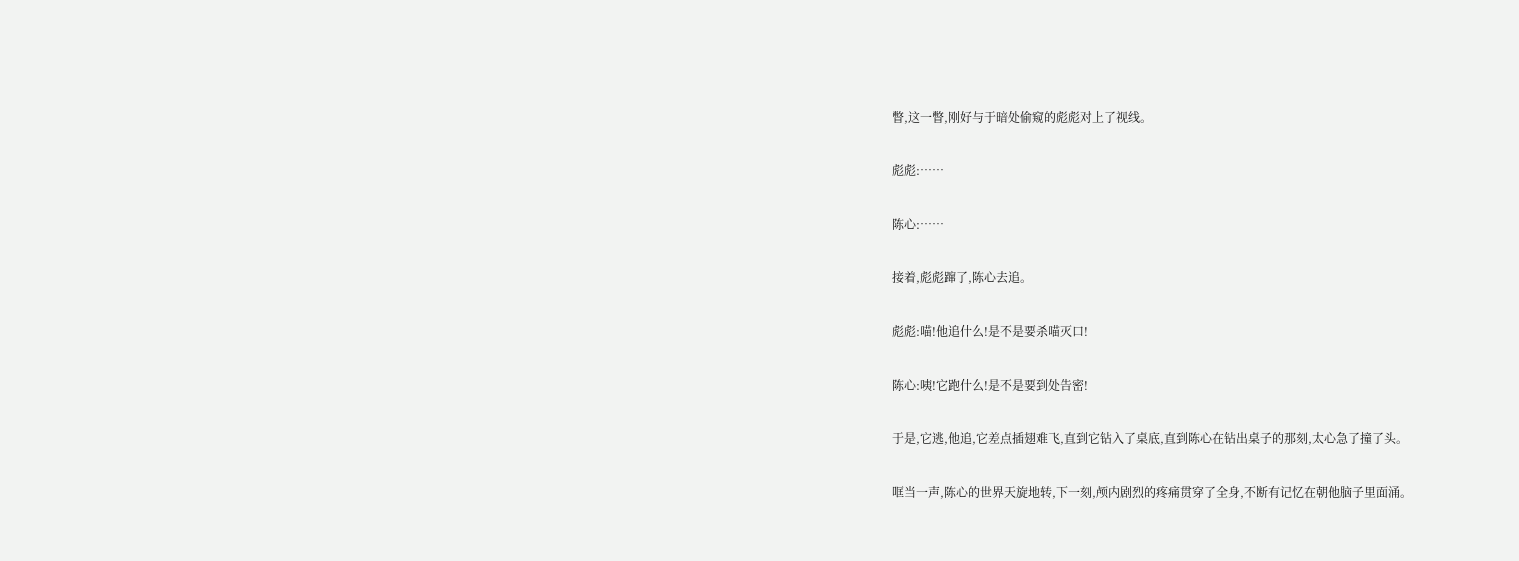瞥,这一瞥,刚好与于暗处偷窥的彪彪对上了视线。

彪彪:……

陈心:……

接着,彪彪蹿了,陈心去追。

彪彪:喵!他追什么!是不是要杀喵灭口!

陈心:咦!它跑什么!是不是要到处告密!

于是,它逃,他追,它差点插翅难飞,直到它钻入了桌底,直到陈心在钻出桌子的那刻,太心急了撞了头。

哐当一声,陈心的世界天旋地转,下一刻,颅内剧烈的疼痛贯穿了全身,不断有记忆在朝他脑子里面涌。